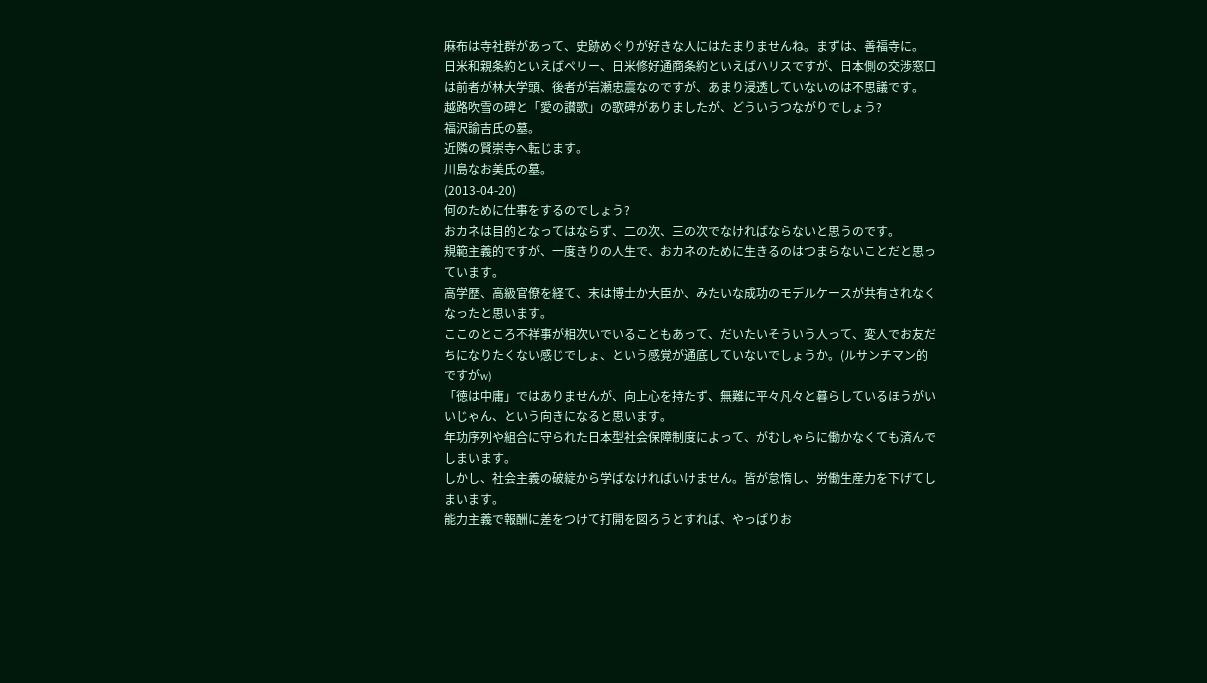麻布は寺社群があって、史跡めぐりが好きな人にはたまりませんね。まずは、善福寺に。
日米和親条約といえばペリー、日米修好通商条約といえばハリスですが、日本側の交渉窓口は前者が林大学頭、後者が岩瀬忠震なのですが、あまり浸透していないのは不思議です。
越路吹雪の碑と「愛の讃歌」の歌碑がありましたが、どういうつながりでしょう?
福沢諭吉氏の墓。
近隣の賢崇寺へ転じます。
川島なお美氏の墓。
(2013-04-20)
何のために仕事をするのでしょう?
おカネは目的となってはならず、二の次、三の次でなければならないと思うのです。
規範主義的ですが、一度きりの人生で、おカネのために生きるのはつまらないことだと思っています。
高学歴、高級官僚を経て、末は博士か大臣か、みたいな成功のモデルケースが共有されなくなったと思います。
ここのところ不祥事が相次いでいることもあって、だいたいそういう人って、変人でお友だちになりたくない感じでしょ、という感覚が通底していないでしょうか。(ルサンチマン的ですがw)
「徳は中庸」ではありませんが、向上心を持たず、無難に平々凡々と暮らしているほうがいいじゃん、という向きになると思います。
年功序列や組合に守られた日本型社会保障制度によって、がむしゃらに働かなくても済んでしまいます。
しかし、社会主義の破綻から学ばなければいけません。皆が怠惰し、労働生産力を下げてしまいます。
能力主義で報酬に差をつけて打開を図ろうとすれば、やっぱりお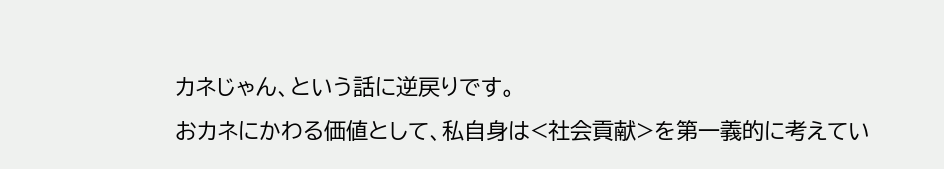カネじゃん、という話に逆戻りです。
おカネにかわる価値として、私自身は<社会貢献>を第一義的に考えてい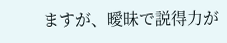ますが、曖昧で説得力が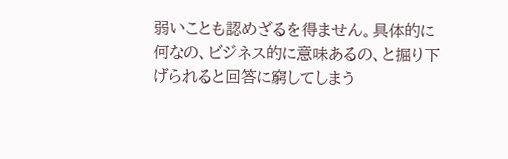弱いことも認めざるを得ません。具体的に何なの、ビジネス的に意味あるの、と掘り下げられると回答に窮してしまう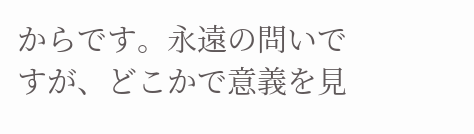からです。永遠の問いですが、どこかで意義を見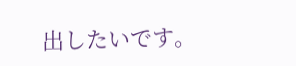出したいです。